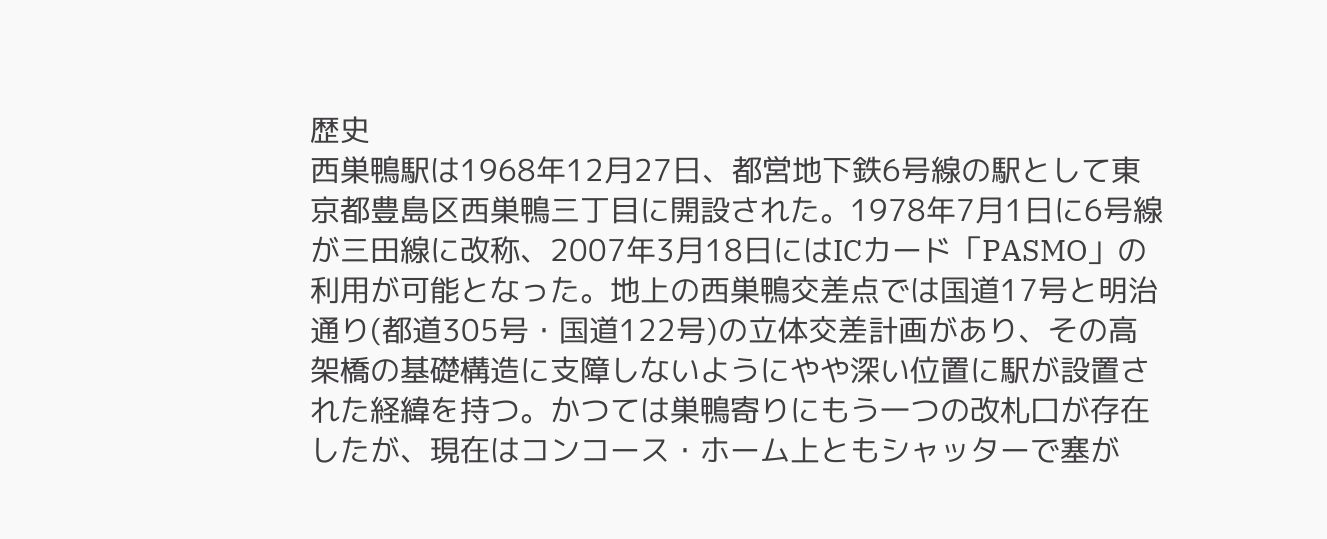歴史
西巣鴨駅は1968年12月27日、都営地下鉄6号線の駅として東京都豊島区西巣鴨三丁目に開設された。1978年7月1日に6号線が三田線に改称、2007年3月18日にはICカード「PASMO」の利用が可能となった。地上の西巣鴨交差点では国道17号と明治通り(都道305号・国道122号)の立体交差計画があり、その高架橋の基礎構造に支障しないようにやや深い位置に駅が設置された経緯を持つ。かつては巣鴨寄りにもう一つの改札口が存在したが、現在はコンコース・ホーム上ともシャッターで塞が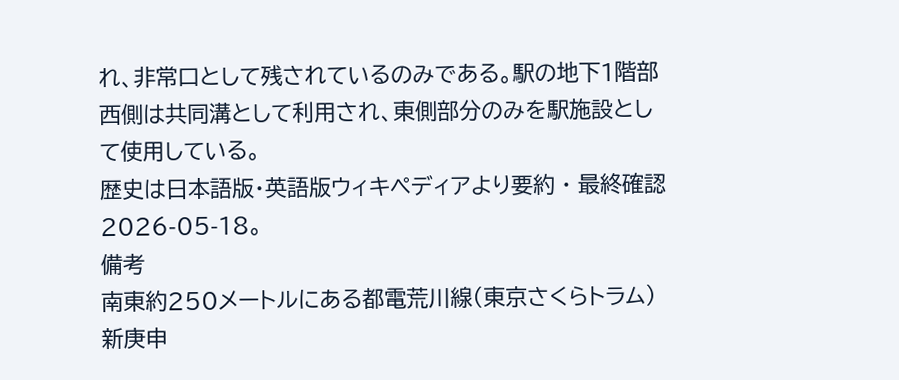れ、非常口として残されているのみである。駅の地下1階部西側は共同溝として利用され、東側部分のみを駅施設として使用している。
歴史は日本語版・英語版ウィキペディアより要約 · 最終確認 2026-05-18。
備考
南東約250メートルにある都電荒川線(東京さくらトラム)新庚申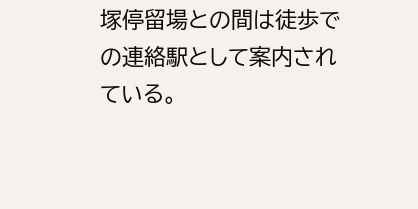塚停留場との間は徒歩での連絡駅として案内されている。